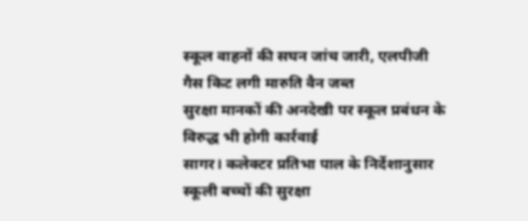स्कूल वाहनों की सघन जांच जारी, एलपीजी गैस किट लगी मारुति वैन जब्त
सुरक्षा मानकों की अनदेखी पर स्कूल प्रबंधन के विरुद्ध भी होगी कार्रवाई
सागर। कलेक्टर प्रतिभा पाल के निर्देशानुसार स्कूली बच्चों की सुरक्षा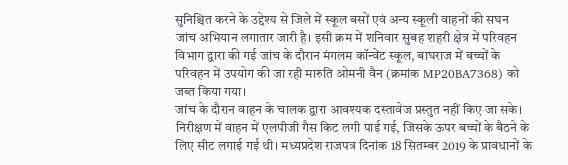सुनिश्चित करने के उद्देश्य से जिले में स्कूल बसों एवं अन्य स्कूली वाहनों की सघन जांच अभियान लगातार जारी है। इसी क्रम में शनिवार सुबह शहरी क्षेत्र में परिवहन विभाग द्वारा की गई जांच के दौरान मंगलम कॉन्वेंट स्कूल, बाघराज में बच्चों के परिवहन में उपयोग की जा रही मारुति ओमनी वैन (क्रमांक MP20BA7368) को जब्त किया गया।
जांच के दौरान वाहन के चालक द्वारा आवश्यक दस्तावेज प्रस्तुत नहीं किए जा सके। निरीक्षण में वाहन में एलपीजी गैस किट लगी पाई गई, जिसके ऊपर बच्चों के बैठने के लिए सीट लगाई गई थी। मध्यप्रदेश राजपत्र दिनांक 18 सितम्बर 2019 के प्रावधानों के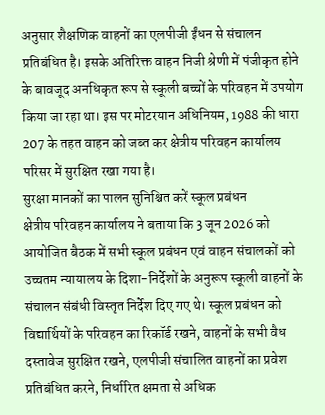अनुसार शैक्षणिक वाहनों का एलपीजी ईंधन से संचालन प्रतिबंधित है। इसके अतिरिक्त वाहन निजी श्रेणी में पंजीकृत होने के बावजूद अनधिकृत रूप से स्कूली बच्चों के परिवहन में उपयोग किया जा रहा था। इस पर मोटरयान अधिनियम, 1988 की धारा 207 के तहत वाहन को जब्त कर क्षेत्रीय परिवहन कार्यालय परिसर में सुरक्षित रखा गया है।
सुरक्षा मानकों का पालन सुनिश्चित करें स्कूल प्रबंधन
क्षेत्रीय परिवहन कार्यालय ने बताया कि 3 जून 2026 को आयोजित बैठक में सभी स्कूल प्रबंधन एवं वाहन संचालकों को उच्चतम न्यायालय के दिशा-निर्देशों के अनुरूप स्कूली वाहनों के संचालन संबंधी विस्तृत निर्देश दिए गए थे। स्कूल प्रबंधन को विद्यार्थियों के परिवहन का रिकॉर्ड रखने, वाहनों के सभी वैध दस्तावेज सुरक्षित रखने, एलपीजी संचालित वाहनों का प्रवेश प्रतिबंधित करने, निर्धारित क्षमता से अधिक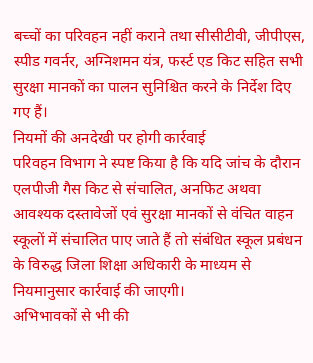बच्चों का परिवहन नहीं कराने तथा सीसीटीवी, जीपीएस, स्पीड गवर्नर, अग्निशमन यंत्र, फर्स्ट एड किट सहित सभी सुरक्षा मानकों का पालन सुनिश्चित करने के निर्देश दिए गए हैं।
नियमों की अनदेखी पर होगी कार्रवाई
परिवहन विभाग ने स्पष्ट किया है कि यदि जांच के दौरान एलपीजी गैस किट से संचालित, अनफिट अथवा आवश्यक दस्तावेजों एवं सुरक्षा मानकों से वंचित वाहन स्कूलों में संचालित पाए जाते हैं तो संबंधित स्कूल प्रबंधन के विरुद्ध जिला शिक्षा अधिकारी के माध्यम से नियमानुसार कार्रवाई की जाएगी।
अभिभावकों से भी की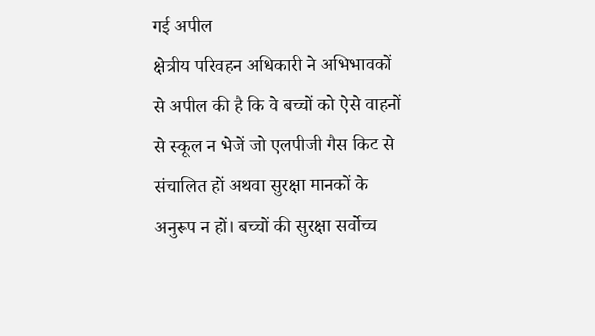गई अपील
क्षेत्रीय परिवहन अधिकारी ने अभिभावकों से अपील की है कि वे बच्चों को ऐसे वाहनों से स्कूल न भेजें जो एलपीजी गैस किट से संचालित हों अथवा सुरक्षा मानकों के अनुरूप न हों। बच्चों की सुरक्षा सर्वोच्च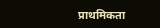प्राथमिकता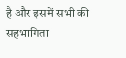है और इसमें सभी की सहभागिता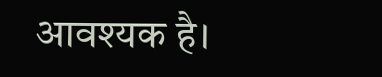आवश्यक है।